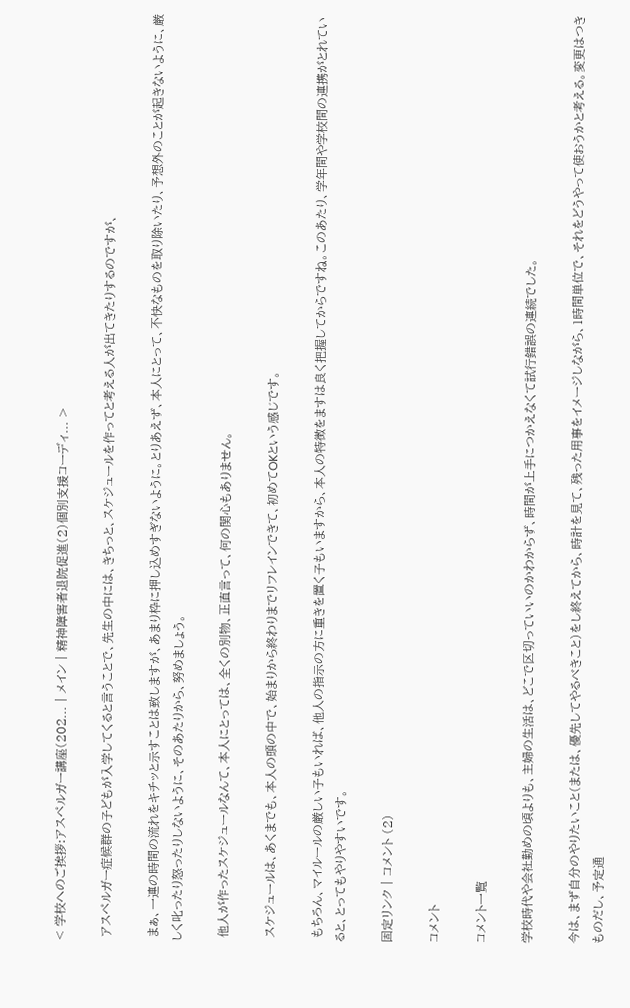< 学校へのご挨拶:アスペルガー講座(202... | メイン | 精神障害者退院促進(2)個別支援コーディ... >

 アスペルガー症候群の子どもが入学してくると言うことで、先生の中には、きちっと、スケジュールを作ってと考える人が出てきたりするのですが、

 まぁ、一連の時間の流れをキチッと示すことは致しますが、あまり枠に押し込めすぎないように。とりあえず、本人にとって、不快なものを取り除いたり、予想外のことが起きないように、厳しく叱ったり怒ったりしないように、そのあたりから、努めましょう。

 他人が作ったスケジュールなんて、本人にとっては、全くの別物、正直言って、何の関心もありません。

 スケジュールは、あくまでも、本人の頭の中で、始まりから終わりまでリフレインできて、初めてOKという感じです。

 もちろん、マイルールの厳しい子もいれば、他人の指示の方に重きを置く子もいますから、本人の特徴をますは良く把握してからですね。このあたり、学年間や学校間の連携がとれていると、とってもやりやすいです。

固定リンク | コメント (2)

コメント

コメント一覧

学校時代や会社勤めの頃よりも、主婦の生活は、どこで区切っていいのかわからず、時間が上手につかえなくて試行錯誤の連続でした。

今は、まず自分のやりたいこと(または、優先してやるべきこと)をし終えてから、時計を見て、残った用事をイメージしながら、1時間単位で、それをどうやって使おうかと考える。変更はつきものだし、予定通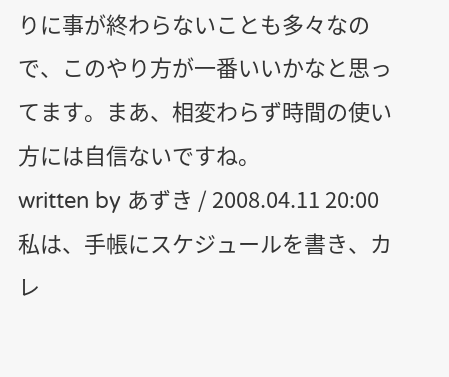りに事が終わらないことも多々なので、このやり方が一番いいかなと思ってます。まあ、相変わらず時間の使い方には自信ないですね。
written by あずき / 2008.04.11 20:00
私は、手帳にスケジュールを書き、カレ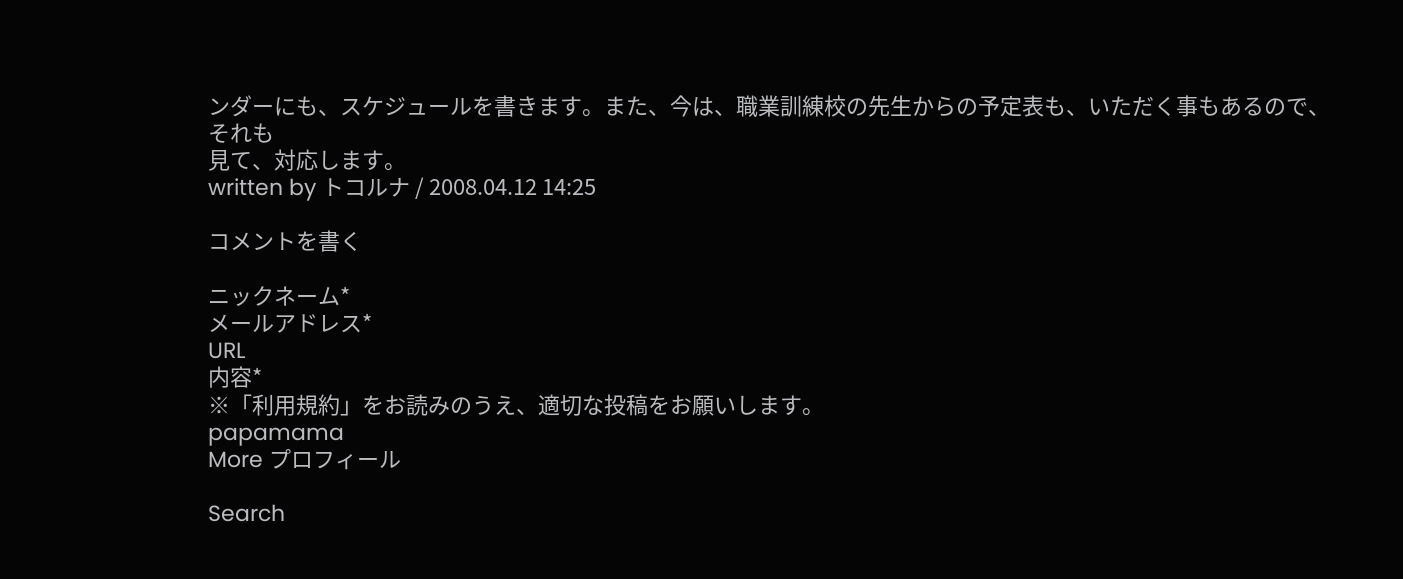ンダーにも、スケジュールを書きます。また、今は、職業訓練校の先生からの予定表も、いただく事もあるので、それも
見て、対応します。
written by トコルナ / 2008.04.12 14:25

コメントを書く

ニックネーム*
メールアドレス*
URL
内容*
※「利用規約」をお読みのうえ、適切な投稿をお願いします。
papamama
More プロフィール

Search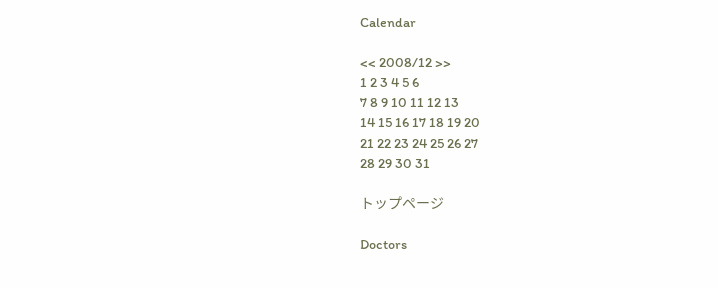Calendar

<< 2008/12 >>
1 2 3 4 5 6
7 8 9 10 11 12 13
14 15 16 17 18 19 20
21 22 23 24 25 26 27
28 29 30 31

トップページ

Doctors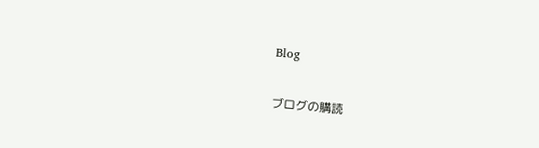Blog

ブログの購読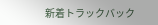新着トラックバック